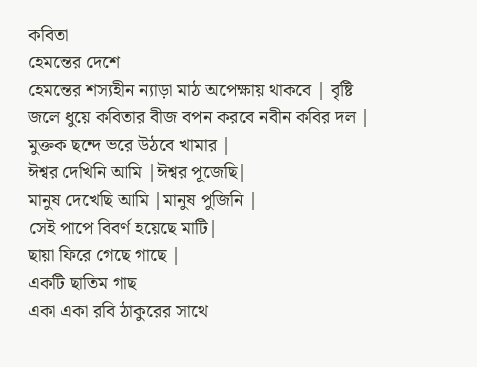কবিতা
হেমন্তের দেশে
হেমন্তের শস্যহীন ন্যাড়া মাঠ অপেক্ষায় থাকবে | বৃষ্টি জলে ধুয়ে কবিতার বীজ বপন করবে নবীন কবির দল | মুক্তক ছন্দে ভরে উঠবে খামার |
ঈশ্বর দেখিনি আমি |ঈশ্বর পূজেছি|
মানুষ দেখেছি আমি |মানুষ পুজিনি |
সেই পাপে বিবর্ণ হয়েছে মাটি|
ছায়া ফিরে গেছে গাছে |
একটি ছাতিম গাছ
একা একা রবি ঠাকুরের সাথে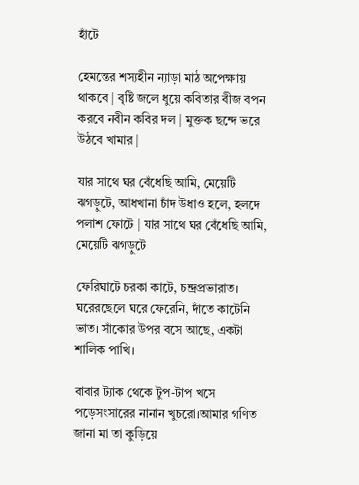হাঁটে

হেমন্তের শস্যহীন ন্যাড়া মাঠ অপেক্ষায় থাকবে | বৃষ্টি জলে ধুয়ে কবিতার বীজ বপন করবে নবীন কবির দল | মুক্তক ছন্দে ভরে উঠবে খামার |

যার সাথে ঘর বেঁধেছি আমি, মেয়েটি ঝগড়ুটে, আধখানা চাঁদ উধাও হলে, হলদে পলাশ ফোটে | যার সাথে ঘর বেঁধেছি আমি, মেয়েটি ঝগড়ুটে

ফেরিঘাটে চরকা কাটে, চন্দ্রপ্রভারাত। ঘরেরছেলে ঘরে ফেরেনি, দাঁতে কাটেনি ভাত। সাঁকোর উপর বসে আছে, একটা শালিক পাখি।

বাবার ট্যাক থেকে টুপ-টাপ খসে পড়েসংসারের নানান খুচরো।আমার গণিত জানা মা তা কুড়িয়ে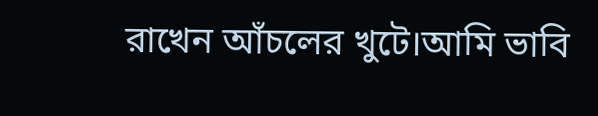রাখেন আঁচলের খুটে।আমি ভাবি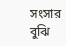সংসার বুঝি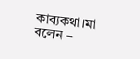কাব্যকথা।মা বলেন –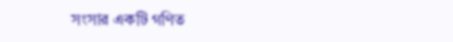সংসার একটি গণিত